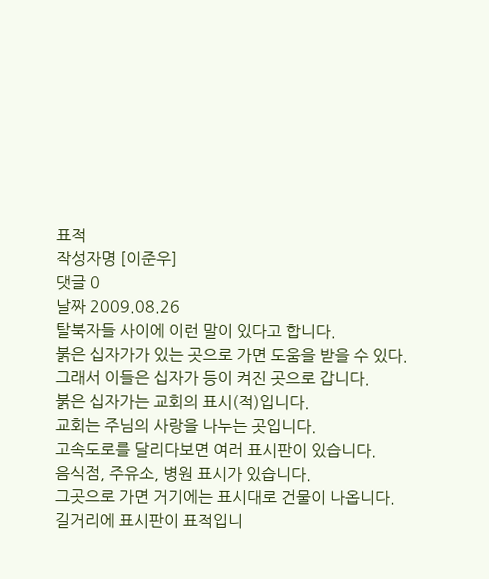표적
작성자명 [이준우]
댓글 0
날짜 2009.08.26
탈북자들 사이에 이런 말이 있다고 합니다.
붉은 십자가가 있는 곳으로 가면 도움을 받을 수 있다.
그래서 이들은 십자가 등이 켜진 곳으로 갑니다.
붉은 십자가는 교회의 표시(적)입니다.
교회는 주님의 사랑을 나누는 곳입니다.
고속도로를 달리다보면 여러 표시판이 있습니다.
음식점, 주유소, 병원 표시가 있습니다.
그곳으로 가면 거기에는 표시대로 건물이 나옵니다.
길거리에 표시판이 표적입니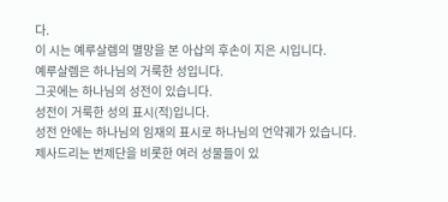다.
이 시는 예루살렘의 멸망을 본 아삽의 후손이 지은 시입니다.
예루살렘은 하나님의 거룩한 성입니다.
그곳에는 하나님의 성전이 있습니다.
성전이 거룩한 성의 표시(적)입니다.
성전 안에는 하나님의 임재의 표시로 하나님의 언약궤가 있습니다.
제사드리는 번제단을 비롯한 여러 성물들이 있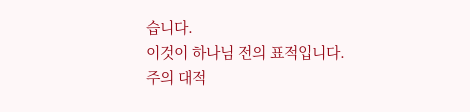습니다.
이것이 하나님 전의 표적입니다.
주의 대적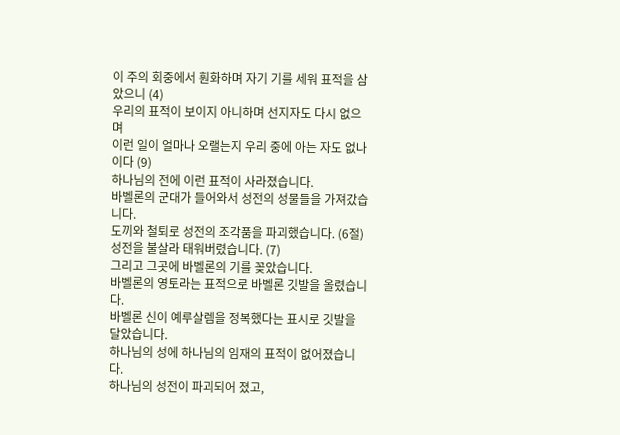이 주의 회중에서 훤화하며 자기 기를 세워 표적을 삼았으니 (4)
우리의 표적이 보이지 아니하며 선지자도 다시 없으며
이런 일이 얼마나 오랠는지 우리 중에 아는 자도 없나이다 (9)
하나님의 전에 이런 표적이 사라졌습니다.
바벨론의 군대가 들어와서 성전의 성물들을 가져갔습니다.
도끼와 철퇴로 성전의 조각품을 파괴했습니다. (6절)
성전을 불살라 태워버렸습니다. (7)
그리고 그곳에 바벨론의 기를 꽂았습니다.
바벨론의 영토라는 표적으로 바벨론 깃발을 올렸습니다.
바벨론 신이 예루살렘을 정복했다는 표시로 깃발을 달았습니다.
하나님의 성에 하나님의 임재의 표적이 없어졌습니다.
하나님의 성전이 파괴되어 졌고,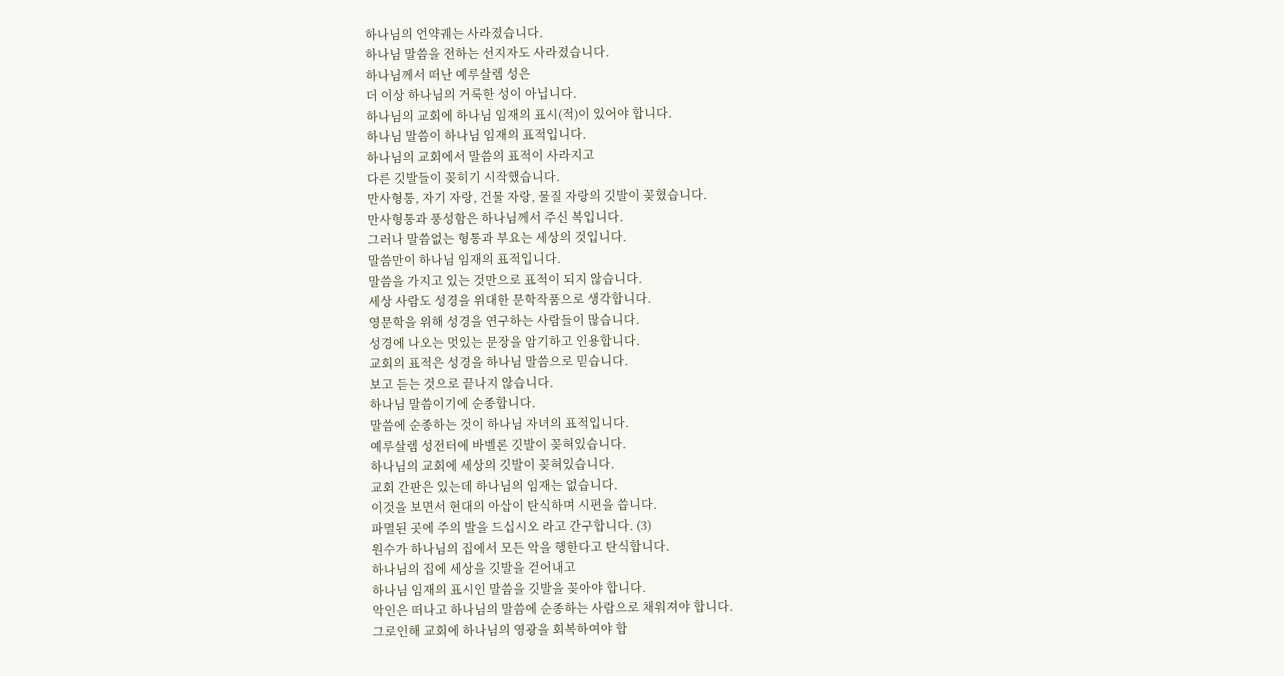하나님의 언약궤는 사라졌습니다.
하나님 말씀을 전하는 선지자도 사라졌습니다.
하나님께서 떠난 예루살렘 성은
더 이상 하나님의 거룩한 성이 아닙니다.
하나님의 교회에 하나님 임재의 표시(적)이 있어야 합니다.
하나님 말씀이 하나님 임재의 표적입니다.
하나님의 교회에서 말씀의 표적이 사라지고
다른 깃발들이 꽂히기 시작했습니다.
만사형통, 자기 자랑, 건물 자랑, 물질 자랑의 깃발이 꽂혔습니다.
만사형통과 풍성함은 하나님께서 주신 복입니다.
그러나 말씀없는 형통과 부요는 세상의 것입니다.
말씀만이 하나님 임재의 표적입니다.
말씀을 가지고 있는 것만으로 표적이 되지 않습니다.
세상 사람도 성경을 위대한 문학작품으로 생각합니다.
영문학을 위해 성경을 연구하는 사람들이 많습니다.
성경에 나오는 멋있는 문장을 암기하고 인용합니다.
교회의 표적은 성경을 하나님 말씀으로 믿습니다.
보고 듣는 것으로 끝나지 않습니다.
하나님 말씀이기에 순종합니다.
말씀에 순종하는 것이 하나님 자녀의 표적입니다.
예루살렘 성전터에 바벨론 깃발이 꽂혀있습니다.
하나님의 교회에 세상의 깃발이 꽂혀있습니다.
교회 간판은 있는데 하나님의 임재는 없습니다.
이것을 보면서 현대의 아삽이 탄식하며 시편을 씁니다.
파멸된 곳에 주의 발을 드십시오 라고 간구합니다. (3)
원수가 하나님의 집에서 모든 악을 행한다고 탄식합니다.
하나님의 집에 세상을 깃발을 걷어내고
하나님 임재의 표시인 말씀을 깃발을 꽂아야 합니다.
악인은 떠나고 하나님의 말씀에 순종하는 사람으로 채워져야 합니다.
그로인해 교회에 하나님의 영광을 회복하여야 합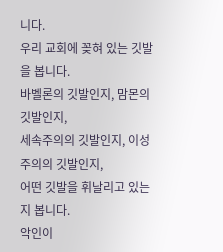니다.
우리 교회에 꽂혀 있는 깃발을 봅니다.
바벨론의 깃발인지, 맘몬의 깃발인지,
세속주의의 깃발인지, 이성주의의 깃발인지,
어떤 깃발을 휘날리고 있는지 봅니다.
악인이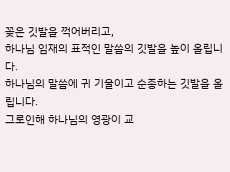꽂은 깃발을 꺽어버리고,
하나님 임재의 표적인 말씀의 깃발을 높이 올립니다.
하나님의 말씀에 귀 기울이고 순종하는 깃발을 올립니다.
그로인해 하나님의 영광이 교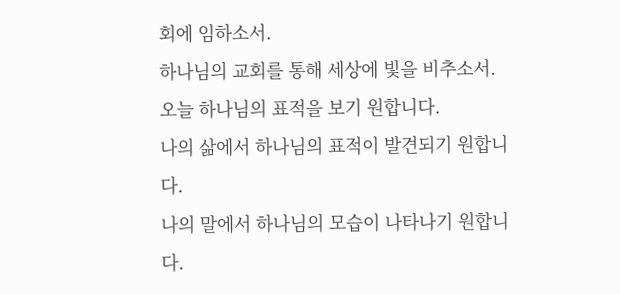회에 임하소서.
하나님의 교회를 통해 세상에 빛을 비추소서.
오늘 하나님의 표적을 보기 원합니다.
나의 삶에서 하나님의 표적이 발견되기 원합니다.
나의 말에서 하나님의 모습이 나타나기 원합니다.